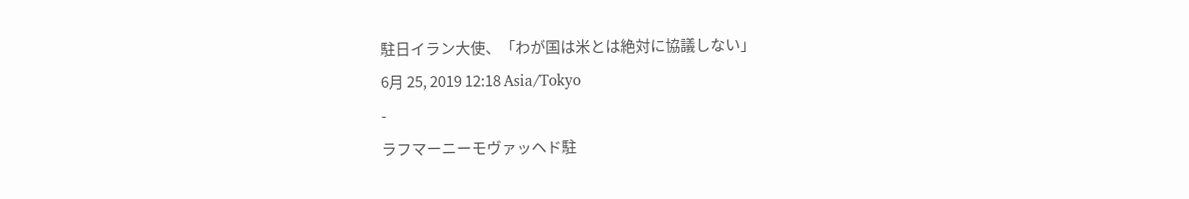駐日イラン大使、「わが国は米とは絶対に協議しない」
6月 25, 2019 12:18 Asia/Tokyo
-
ラフマーニーモヴァッヘド駐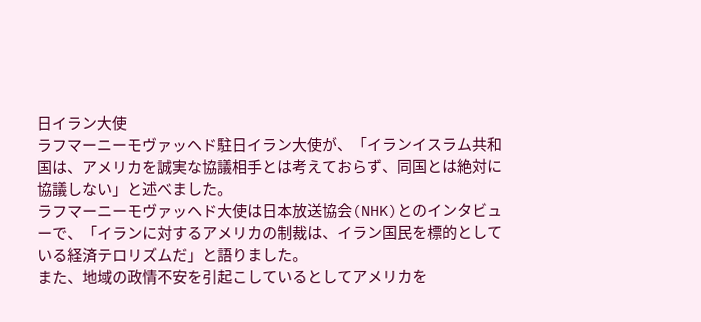日イラン大使
ラフマーニーモヴァッヘド駐日イラン大使が、「イランイスラム共和国は、アメリカを誠実な協議相手とは考えておらず、同国とは絶対に協議しない」と述べました。
ラフマーニーモヴァッヘド大使は日本放送協会(NHK)とのインタビューで、「イランに対するアメリカの制裁は、イラン国民を標的としている経済テロリズムだ」と語りました。
また、地域の政情不安を引起こしているとしてアメリカを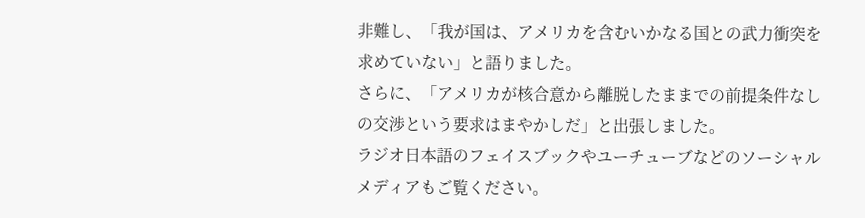非難し、「我が国は、アメリカを含むいかなる国との武力衝突を求めていない」と語りました。
さらに、「アメリカが核合意から離脱したままでの前提条件なしの交渉という要求はまやかしだ」と出張しました。
ラジオ日本語のフェイスブックやユーチューブなどのソーシャルメディアもご覧ください。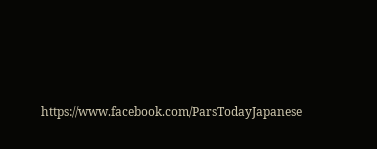https://www.facebook.com/ParsTodayJapanese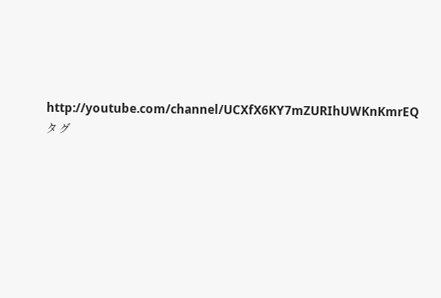http://youtube.com/channel/UCXfX6KY7mZURIhUWKnKmrEQ
タグ